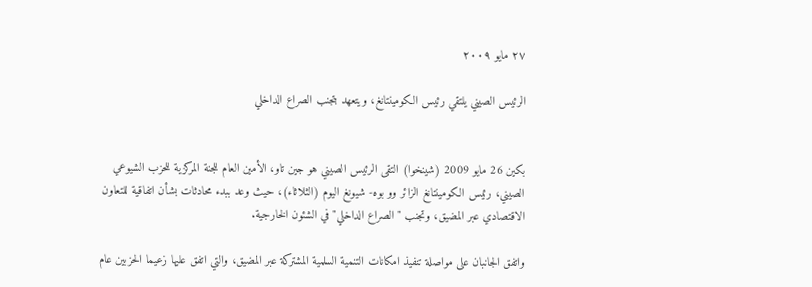٢٧ مايو ٢٠٠٩

الرئيس الصيني يلتقي رئيس الكومينتانغ، ويتعهد بتجنب الصراع الداخلي


بكين 26 مايو 2009 (شينخوا) التقى الرئيس الصيني هو جين تاو، الأمين العام للجنة المركزية للحزب الشيوعي الصيني، رئيس الكومينتانغ الزائر وو بوه- شيونغ اليوم (الثلاثاء)، حيث وعد ببدء محادثات بشأن اتفاقية للتعاون الاقتصادي عبر المضيق، وتجنب " الصراع الداخلي" في الشئون الخارجية.

واتفق الجانبان على مواصلة تنفيذ امكانات التنمية السلمية المشتركة عبر المضيق، والتي اتفق عليها زعيما الحزبين عام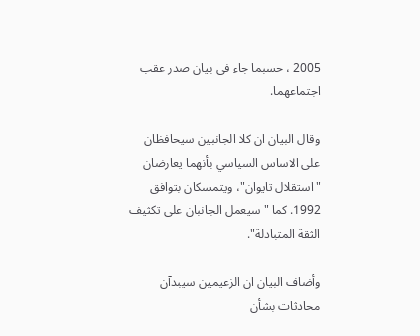2005 ، حسبما جاء فى بيان صدر عقب اجتماعهما.

وقال البيان ان كلا الجانبين سيحافظان على الاساس السياسي بأنهما يعارضان "استقلال تايوان"، ويتمسكان بتوافق 1992. كما "سيعمل الجانبان على تكثيف الثقة المتبادلة".

وأضاف البيان ان الزعيمين سيبدآن محادثات بشأن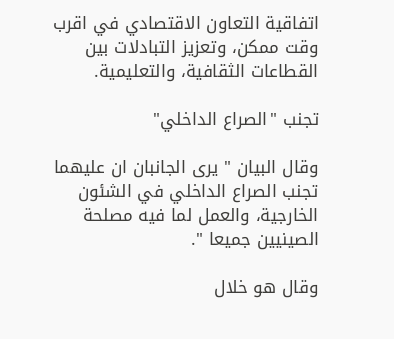اتفاقية التعاون الاقتصادي في اقرب وقت ممكن، وتعزيز التبادلات بين القطاعات الثقافية، والتعليمية.

تجنب "الصراع الداخلي"

وقال البيان " يرى الجانبان ان عليهما تجنب الصراع الداخلي في الشئون الخارجية، والعمل لما فيه مصلحة الصينيين جميعا ".

وقال هو خلال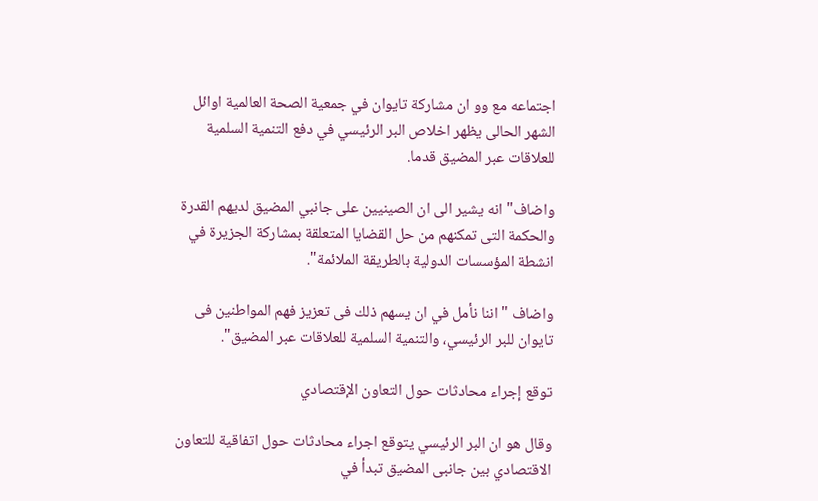اجتماعه مع وو ان مشاركة تايوان في جمعية الصحة العالمية اوائل الشهر الحالى يظهر اخلاص البر الرئيسي في دفع التنمية السلمية للعلاقات عبر المضيق قدما.

واضاف" انه يشير الى ان الصينيين على جانبي المضيق لديهم القدرة والحكمة التى تمكنهم من حل القضايا المتعلقة بمشاركة الجزيرة في انشطة المؤسسات الدولية بالطريقة الملائمة".

واضاف " اننا نأمل في ان يسهم ذلك فى تعزيز فهم المواطنين فى تايوان للبر الرئيسي، والتنمية السلمية للعلاقات عبر المضيق".

توقع إجراء محادثات حول التعاون الإقتصادي

وقال هو ان البر الرئيسي يتوقع اجراء محادثات حول اتفاقية للتعاون الاقتصادي بين جانبى المضيق تبدأ في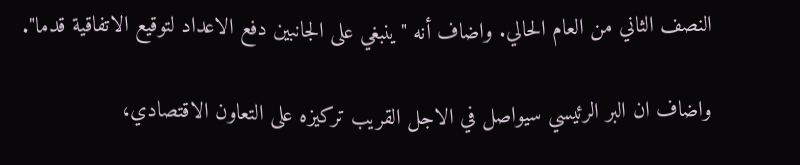النصف الثاني من العام الحالي. واضاف أنه "ينبغي على الجانبين دفع الاعداد لتوقيع الاتفاقية قدما".

واضاف ان البر الرئيسي سيواصل في الاجل القريب تركيزه على التعاون الاقتصادي،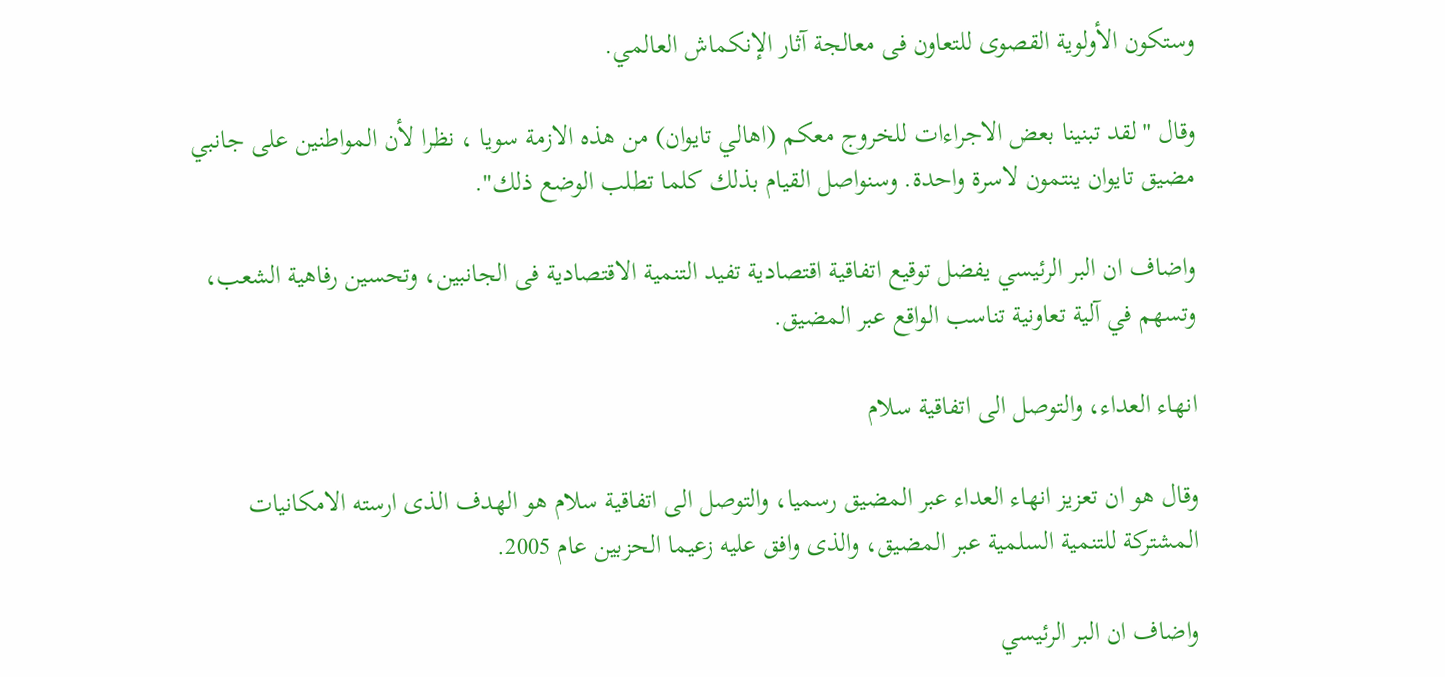وستكون الأولوية القصوى للتعاون فى معالجة آثار الإنكماش العالمي.

وقال "لقد تبنينا بعض الاجراءات للخروج معكم (اهالي تايوان) من هذه الازمة سويا ، نظرا لأن المواطنين على جانبي مضيق تايوان ينتمون لاسرة واحدة. وسنواصل القيام بذلك كلما تطلب الوضع ذلك".

واضاف ان البر الرئيسي يفضل توقيع اتفاقية اقتصادية تفيد التنمية الاقتصادية فى الجانبين، وتحسين رفاهية الشعب، وتسهم في آلية تعاونية تناسب الواقع عبر المضيق.

انهاء العداء، والتوصل الى اتفاقية سلام

وقال هو ان تعزيز انهاء العداء عبر المضيق رسميا، والتوصل الى اتفاقية سلام هو الهدف الذى ارسته الامكانيات المشتركة للتنمية السلمية عبر المضيق، والذى وافق عليه زعيما الحزبين عام 2005.

واضاف ان البر الرئيسي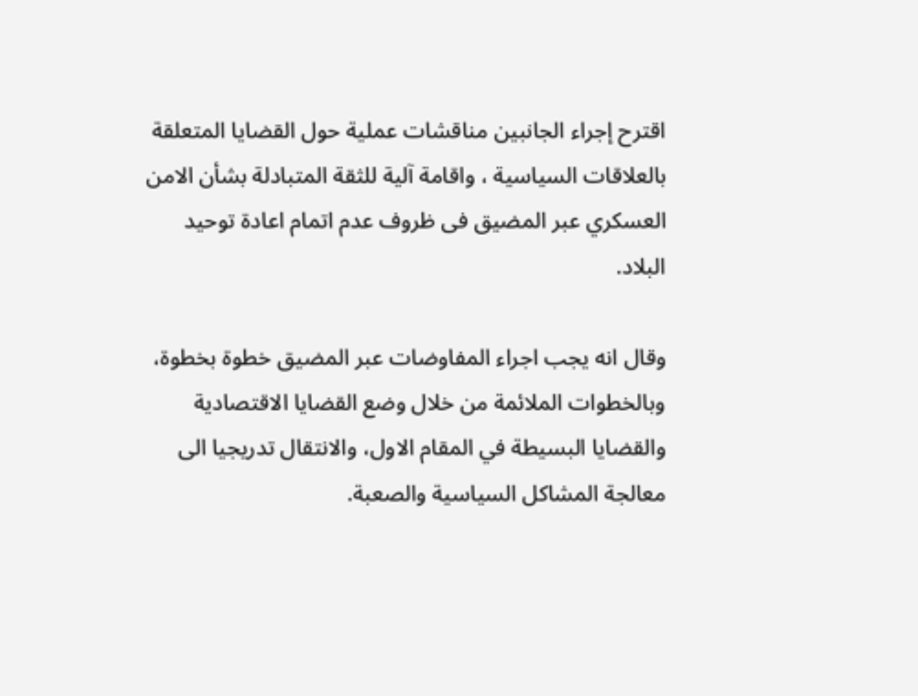اقترح إجراء الجانبين مناقشات عملية حول القضايا المتعلقة بالعلاقات السياسية ، واقامة آلية للثقة المتبادلة بشأن الامن العسكري عبر المضيق فى ظروف عدم اتمام اعادة توحيد البلاد.

وقال انه يجب اجراء المفاوضات عبر المضيق خطوة بخطوة، وبالخطوات الملائمة من خلال وضع القضايا الاقتصادية والقضايا البسيطة في المقام الاول، والانتقال تدريجيا الى معالجة المشاكل السياسية والصعبة.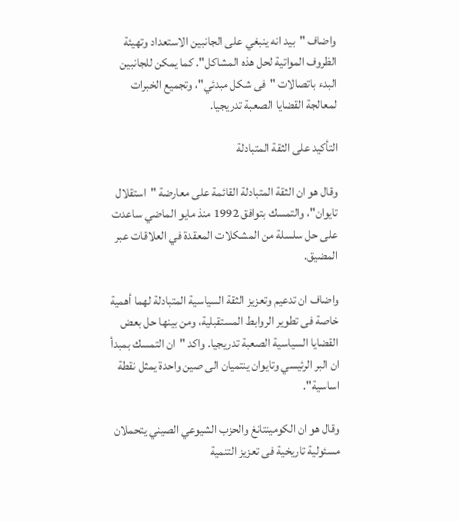واضاف "بيد انه ينبغي على الجانبين الاستعداد وتهيئة الظروف المواتية لحل هذه المشاكل". كما يمكن للجانبين البدء باتصالات "فى شكل مبدئي"، وتجميع الخبرات لمعالجة القضايا الصعبة تدريجيا.

التأكيد على الثقة المتبادلة

وقال هو ان الثقة المتبادلة القائمة على معارضة "استقلال تايوان"، والتمسك بتوافق 1992 منذ مايو الماضي ساعدت على حل سلسلة من المشكلات المعقدة في العلاقات عبر المضيق.

واضاف ان تدعيم وتعزيز الثقة السياسية المتبادلة لهما أهمية خاصة فى تطوير الروابط المستقبلية، ومن بينها حل بعض القضايا السياسية الصعبة تدريجيا. واكد "ان التمسك بمبدأ ان البر الرئيسي وتايوان ينتميان الى صين واحدة يمثل نقطة اساسية".

وقال هو ان الكومينتانغ والحزب الشيوعي الصيني يتحملان مسئولية تاريخية فى تعزيز التنمية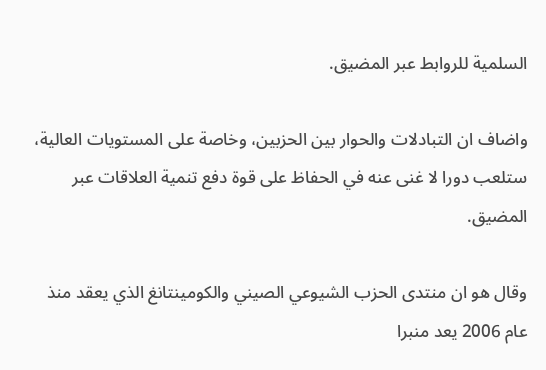السلمية للروابط عبر المضيق.

واضاف ان التبادلات والحوار بين الحزبين، وخاصة على المستويات العالية، ستلعب دورا لا غنى عنه في الحفاظ على قوة دفع تنمية العلاقات عبر المضيق.

وقال هو ان منتدى الحزب الشيوعي الصيني والكومينتانغ الذي يعقد منذ عام 2006 يعد منبرا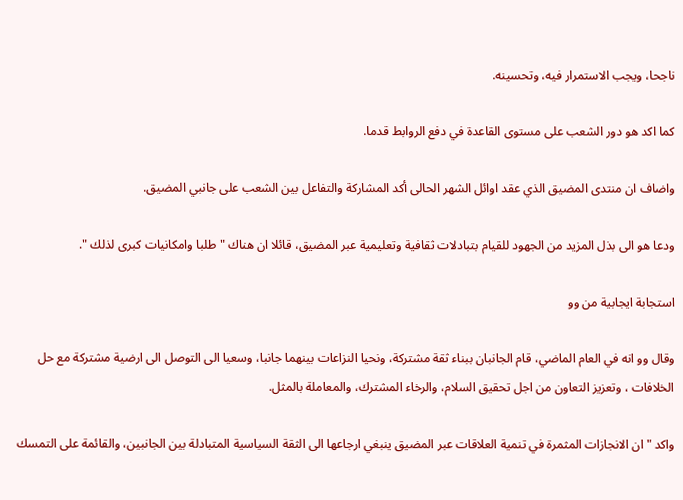ناجحا، ويجب الاستمرار فيه، وتحسينه.

كما اكد هو دور الشعب على مستوى القاعدة في دفع الروابط قدما.

واضاف ان منتدى المضيق الذي عقد اوائل الشهر الحالى أكد المشاركة والتفاعل بين الشعب على جانبي المضيق.

ودعا هو الى بذل المزيد من الجهود للقيام بتبادلات ثقافية وتعليمية عبر المضيق، قائلا ان هناك "طلبا وامكانيات كبرى لذلك ".

استجابة ايجابية من وو

وقال وو انه في العام الماضي، قام الجانبان ببناء ثقة مشتركة، ونحيا النزاعات بينهما جانبا، وسعيا الى التوصل الى ارضية مشتركة مع حل الخلافات ، وتعزيز التعاون من اجل تحقيق السلام، والرخاء المشترك، والمعاملة بالمثل.

واكد " ان الانجازات المثمرة في تنمية العلاقات عبر المضيق ينبغي ارجاعها الى الثقة السياسية المتبادلة بين الجانبين، والقائمة على التمسك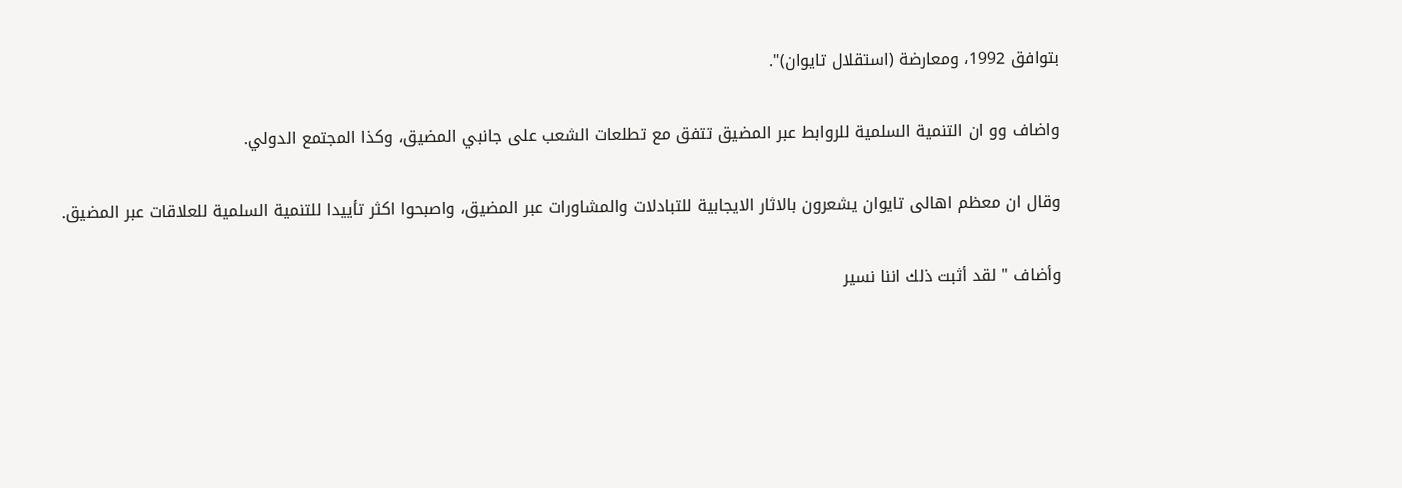بتوافق 1992، ومعارضة (استقلال تايوان)".

واضاف وو ان التنمية السلمية للروابط عبر المضيق تتفق مع تطلعات الشعب على جانبي المضيق، وكذا المجتمع الدولي.

وقال ان معظم اهالى تايوان يشعرون بالاثار الايجابية للتبادلات والمشاورات عبر المضيق، واصبحوا اكثر تأييدا للتنمية السلمية للعلاقات عبر المضيق.

وأضاف " لقد أثبت ذلك اننا نسير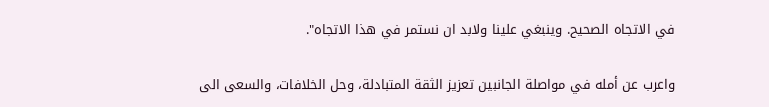في الاتجاه الصحيح. وينبغي علينا ولابد ان نستمر في هذا الاتجاه".

واعرب عن أمله في مواصلة الجانبين تعزيز الثقة المتبادلة، وحل الخلافات، والسعى الى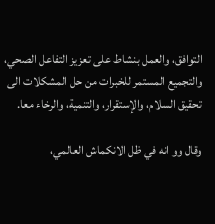التوافق، والعمل بنشاط على تعزيز التفاعل الصحي، والتجميع المستمر للخبرات من حل المشكلات الى تحقيق السلام، والإستقرار، والتنمية، والرخاء معا.

وقال وو انه في ظل الانكماش العالمي،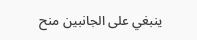ينبغي على الجانبين منح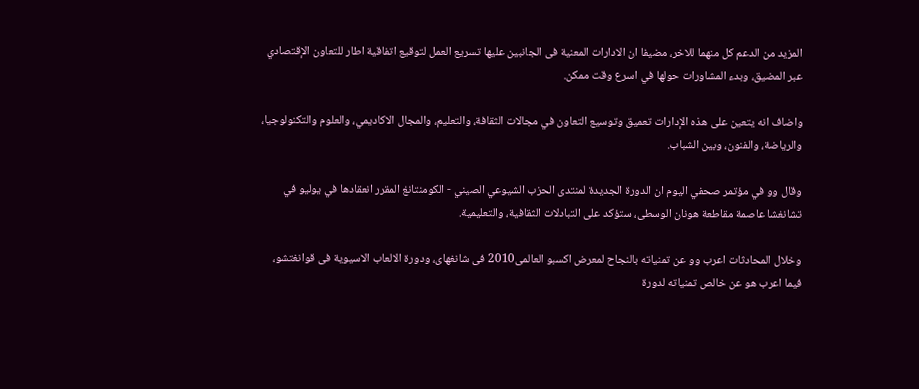المزيد من الدعم كل منهما للاخر، مضيفا ان الادارات المعنية فى الجانبين عليها تسريع العمل لتوقيع اتفاقية اطار للتعاون الإقتصادي عبر المضيق، وبدء المشاورات حولها في اسرع وقت ممكن.

واضاف انه يتعين على هذه الإدارات تعميق وتوسيع التعاون في مجالات الثقافة، والتعليم، والمجال الاكاديمي، والعلوم والتكنولوجيا، والرياضة، والفنون، وبين الشباب.

وقال وو في مؤتمر صحفي اليوم ان الدورة الجديدة لمنتدى الحزب الشيوعي الصيني - الكومنتانغ المقرر انعقادها في يوليو في تشانغشا عاصمة مقاطعة هونان الوسطى، ستؤكد على التبادلات الثقافية، والتعليمية.

وخلال المحادثات اعرب وو عن تمنياته بالنجاح لمعرض اكسبو العالمى2010 فى شانغهاى، ودورة الالعاب الاسيوية فى قوانغتشو، فيما اعرب هو عن خالص تمنياته لدورة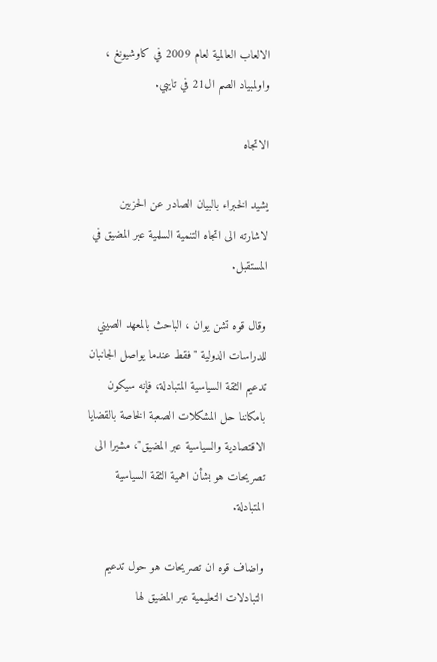الالعاب العالمية لعام 2009 في كاوشيونغ ، واولمبياد الصم ال21 في تايبي.

الاتجاه

يشيد الخبراء بالبيان الصادر عن الحزبين لاشارته الى اتجاه التنمية السلمية عبر المضيق في المستقبل.

وقال قوه تشن يوان ، الباحث بالمعهد الصيني للدراسات الدولية "فقط عندما يواصل الجانبان تدعيم الثقة السياسية المتبادلة، فإنه سيكون بامكاننا حل المشكلات الصعبة الخاصة بالقضايا الاقتصادية والسياسية عبر المضيق"، مشيرا الى تصريحات هو بشأن اهمية الثقة السياسية المتبادلة.

واضاف قوه ان تصريحات هو حول تدعيم التبادلات التعليمية عبر المضيق لها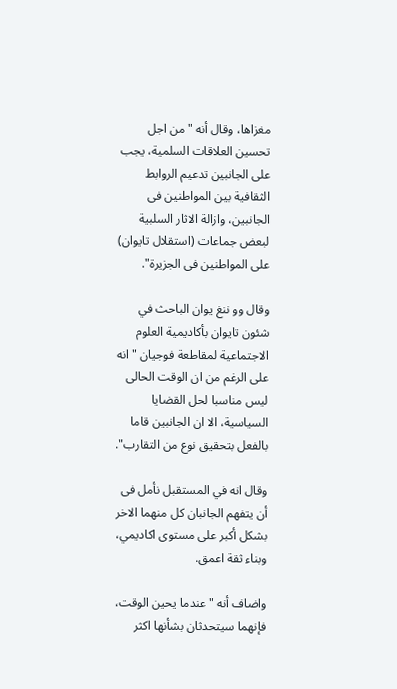مغزاها، وقال أنه "من اجل تحسين العلاقات السلمية، يجب على الجانبين تدعيم الروابط الثقافية بين المواطنين فى الجانبين، وازالة الاثار السلبية لبعض جماعات (استقلال تايوان) على المواطنين فى الجزيرة".

وقال وو ننغ يوان الباحث في شئون تايوان بأكاديمية العلوم الاجتماعية لمقاطعة فوجيان " انه على الرغم من ان الوقت الحالى ليس مناسبا لحل القضايا السياسية، الا ان الجانبين قاما بالفعل بتحقيق نوع من التقارب".

وقال انه في المستقبل نأمل فى أن يتفهم الجانبان كل منهما الاخر بشكل أكبر على مستوى اكاديمي، وبناء ثقة اعمق.

واضاف أنه " عندما يحين الوقت، فإنهما سيتحدثان بشأنها اكثر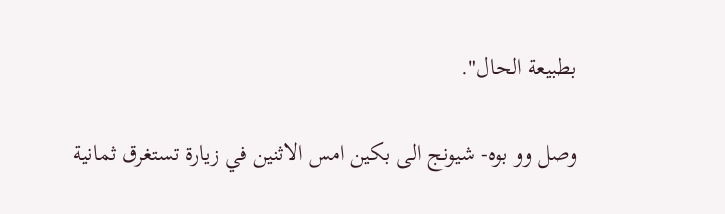بطبيعة الحال".

وصل وو بوه- شيونج الى بكين امس الاثنين في زيارة تستغرق ثمانية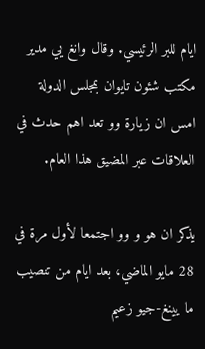ايام للبر الرئيسي. وقال وانغ يي مدير مكتب شئون تايوان بمجلس الدولة امس ان زيارة وو تعد اهم حدث في العلاقات عبر المضيق هذا العام.

يذكر ان هو و وو اجتمعا لأول مرة في 28 مايو الماضي، بعد ايام من تنصيب ما يينغ-جيو زعيم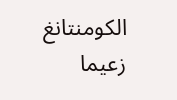الكومنتانغ زعيما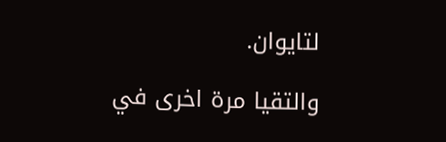لتايوان.

والتقيا مرة اخرى في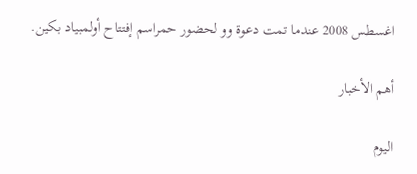اغسطس 2008 عندما تمت دعوة وو لحضور حمراسم إفتتاح أولمبياد بكين.

أهم الأخبار

اليوم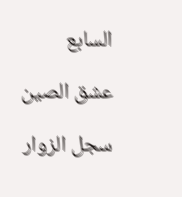السابع

عشق الصين

سجل الزوار